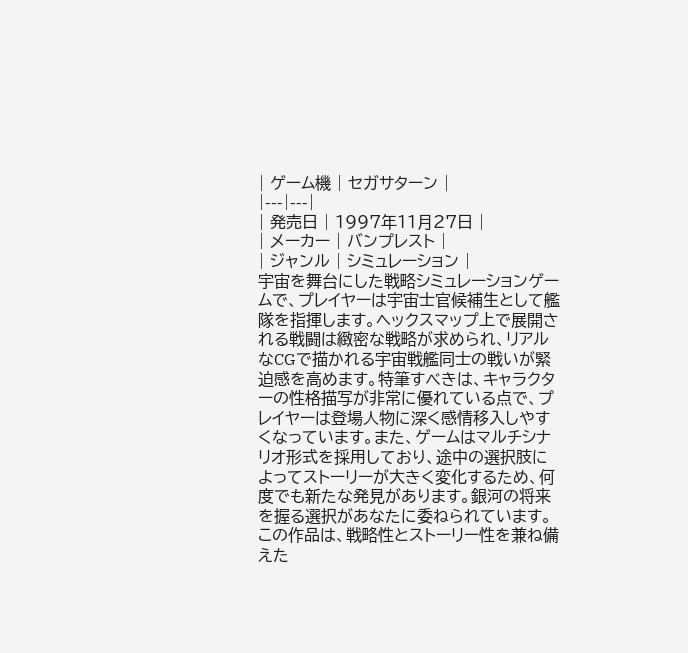| ゲーム機 | セガサターン |
|---|---|
| 発売日 | 1997年11月27日 |
| メーカー | バンプレスト |
| ジャンル | シミュレーション |
宇宙を舞台にした戦略シミュレーションゲームで、プレイヤーは宇宙士官候補生として艦隊を指揮します。ヘックスマップ上で展開される戦闘は緻密な戦略が求められ、リアルなCGで描かれる宇宙戦艦同士の戦いが緊迫感を高めます。特筆すべきは、キャラクターの性格描写が非常に優れている点で、プレイヤーは登場人物に深く感情移入しやすくなっています。また、ゲームはマルチシナリオ形式を採用しており、途中の選択肢によってストーリーが大きく変化するため、何度でも新たな発見があります。銀河の将来を握る選択があなたに委ねられています。この作品は、戦略性とストーリー性を兼ね備えた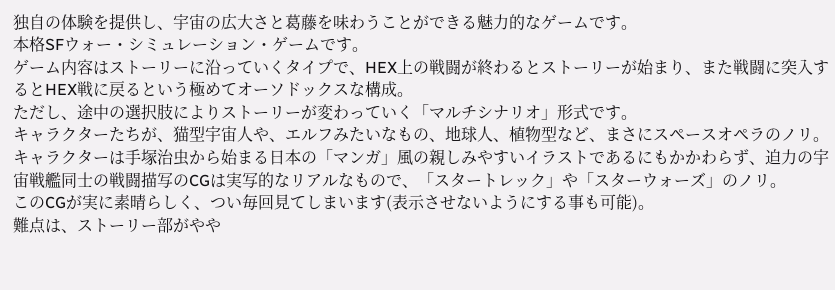独自の体験を提供し、宇宙の広大さと葛藤を味わうことができる魅力的なゲームです。
本格SFウォー・シミュレーション・ゲームです。
ゲーム内容はストーリーに沿っていくタイプで、HEX上の戦闘が終わるとストーリーが始まり、また戦闘に突入するとHEX戦に戻るという極めてオーソドックスな構成。
ただし、途中の選択肢によりストーリーが変わっていく「マルチシナリオ」形式です。
キャラクターたちが、猫型宇宙人や、エルフみたいなもの、地球人、植物型など、まさにスペースオペラのノリ。
キャラクターは手塚治虫から始まる日本の「マンガ」風の親しみやすいイラストであるにもかかわらず、迫力の宇宙戦艦同士の戦闘描写のCGは実写的なリアルなもので、「スタートレック」や「スターウォーズ」のノリ。
このCGが実に素晴らしく、つい毎回見てしまいます(表示させないようにする事も可能)。
難点は、ストーリー部がやや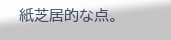紙芝居的な点。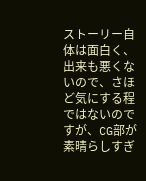ストーリー自体は面白く、出来も悪くないので、さほど気にする程ではないのですが、CG部が素晴らしすぎ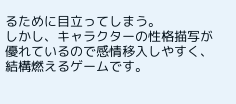るために目立ってしまう。
しかし、キャラクターの性格描写が優れているので感情移入しやすく、結構燃えるゲームです。